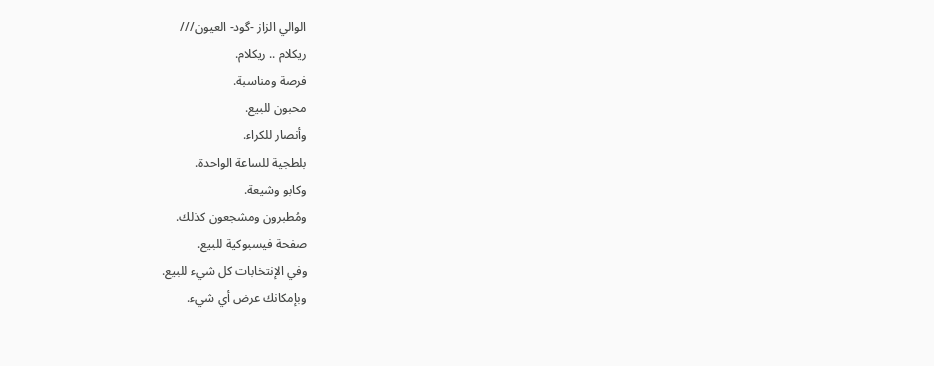الوالي الزاز -گود- العيون///
ريكلام .. ريكلام.
فرصة ومناسبة.
محبون للبيع.
وأنصار للكراء.
بلطجية للساعة الواحدة.
وكابو وشيعة.
ومُطبرون ومشجعون كذلك.
صفحة فيسبوكية للبيع.
وفي الإنتخابات كل شيء للبيع.
وبإمكانك عرض أي شيء.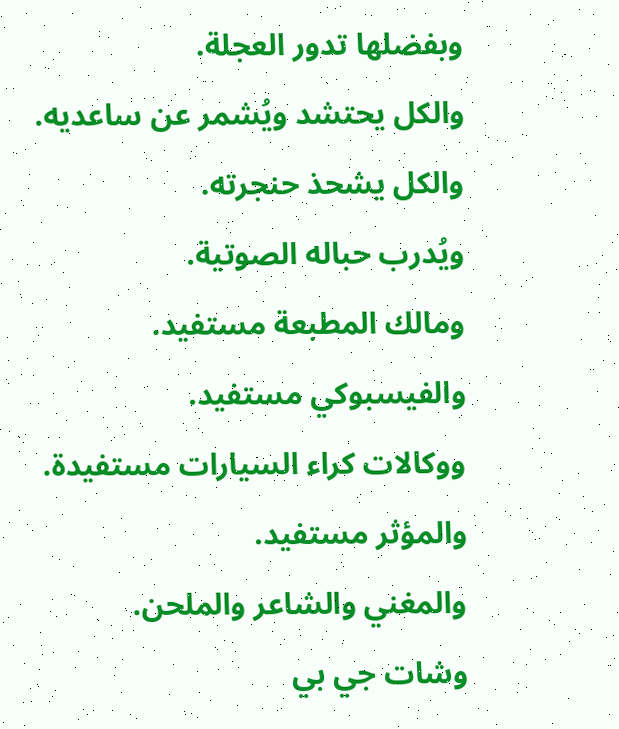وبفضلها تدور العجلة.
والكل يحتشد ويُشمر عن ساعديه.
والكل يشحذ حنجرته.
ويُدرب حباله الصوتية.
ومالك المطبعة مستفيد.
والفيسبوكي مستفيد.
ووكالات كراء السيارات مستفيدة.
والمؤثر مستفيد.
والمغني والشاعر والملحن.
وشات جي بي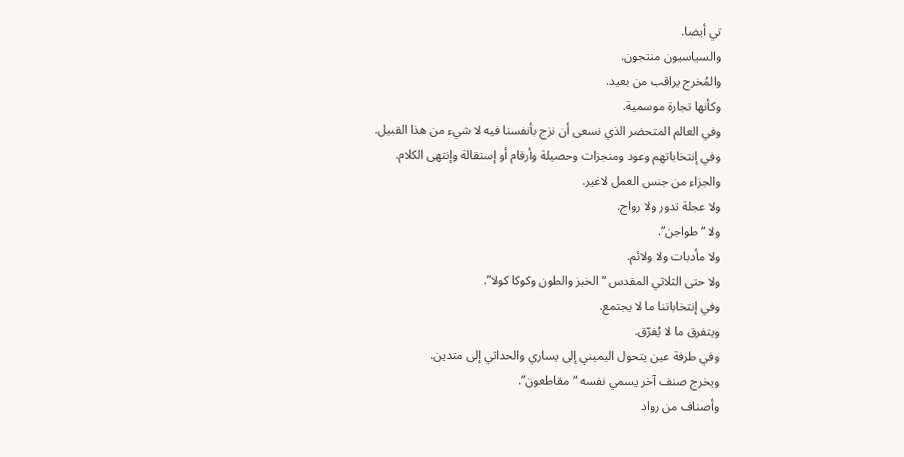تي أيضا.
والسياسيون منتجون.
والمُخرج يراقب من بعيد.
وكأنها تجارة موسمية.
وفي العالم المتحضر الذي نسعى أن نزج بأنفسنا فيه لا شيء من هذا القبيل.
وفي إنتخاباتهم وعود ومنجزات وحصيلة وأرقام أو إستقالة وإنتهى الكلام.
والجزاء من جنس العمل لاغير.
ولا عجلة تدور ولا رواج.
ولا “طواجن”.
ولا مأدبات ولا ولائم.
ولا حتى الثلاثي المقدس “الخبز والطون وكوكا كولا”.
وفي إنتخاباتنا ما لا يجتمع.
ويتفرق ما لا يُفرّق.
وفي طرفة عين يتحول اليميني إلى يساري والحداثي إلى متدين.
ويخرج صنف آخر يسمي نفسه “مقاطعون”.
وأصناف من رواد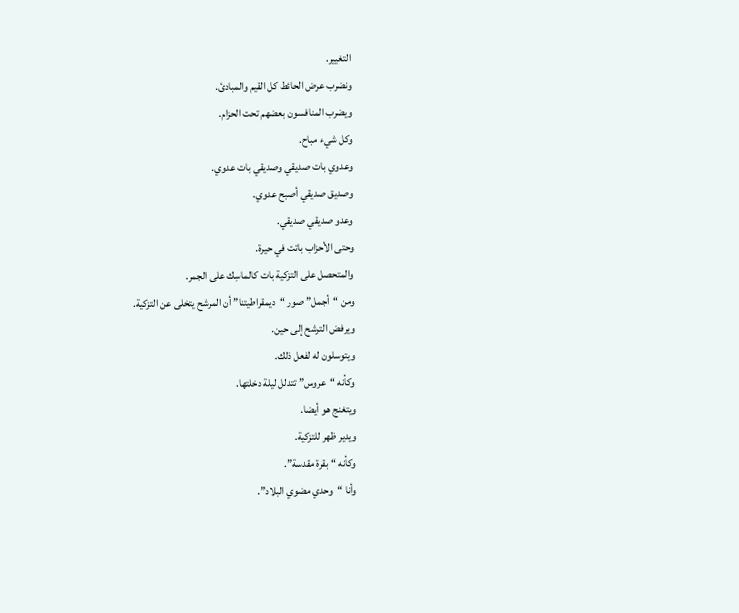التغيير.
ونضرب عرض الحائط كل القيم والمبادئ.
ويضرب المنافسون بعضهم تحت الحزام.
وكل شيء مباح.
وعدوي بات صديقي وصديقي بات عدوي.
وصديق صديقي أصبح عدوي.
وعدو صديقي صديقي.
وحتى الأحزاب باتت في حيرة.
والمتحصل على التزكية بات كالماسِك على الجمر.
ومن “أجمل” صور “ديمقراطيتنا” أن المرشح يتخلى عن التزكية.
ويرفض الترشح إلى حين.
ويتوسلون له لفعل ذلك.
وكأنه “عروس” تتدلل ليلة دخلتها.
ويتغنج هو أيضا.
ويدير ظهر للتزكية.
وكأنه “بقرة مقدسة”.
وأنا “وحدي مضوي البلاد”.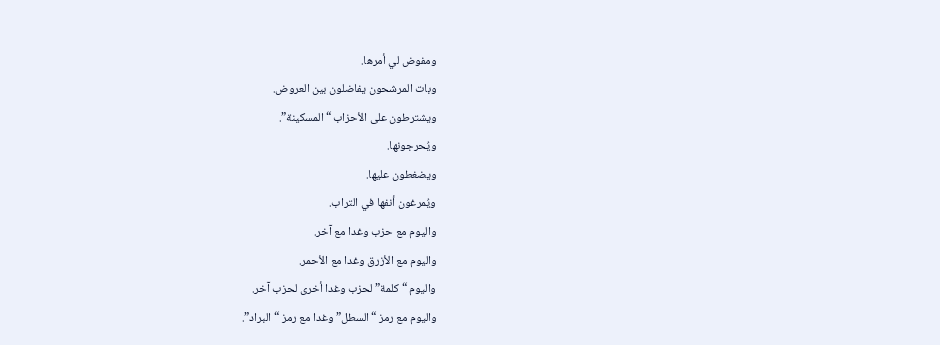ومفوض لي أمرها.
وبات المرشحون يفاضلون بين العروض.
ويشترطون على الأحزاب “المسكينة”.
ويُحرجونها.
ويضغطون عليها.
ويُمرغون أنفها في التراب.
واليوم مع حزب وغدا مع آخر.
واليوم مع الأزرق وغدا مع الأحمر.
واليوم “كلمة” لحزب وغدا أخرى لحزب آخر.
واليوم مع رمز “السطل” وغدا مع رمز “البراد”.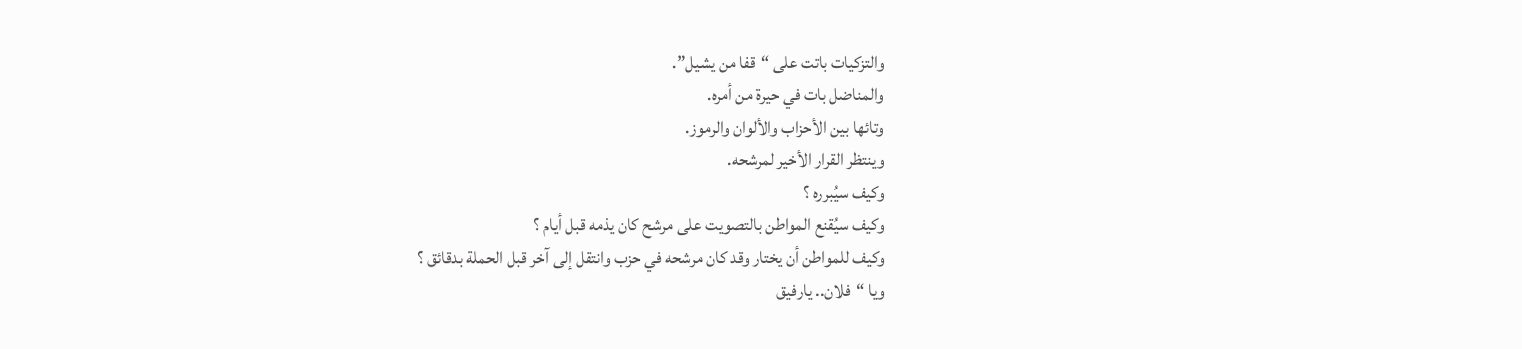والتزكيات باتت على “قفا من يشيل”.
والمناضل بات في حيرة من أمره.
وتائها بين الأحزاب والألوان والرموز.
وينتظر القرار الأخير لمرشحه.
وكيف سيُبرره ؟
وكيف سيُقنع المواطن بالتصويت على مرشح كان يذمه قبل أيام ؟
وكيف للمواطن أن يختار وقد كان مرشحه في حزب وانتقل إلى آخر قبل الحملة بدقائق ؟
ويا “فلان.. يارفيق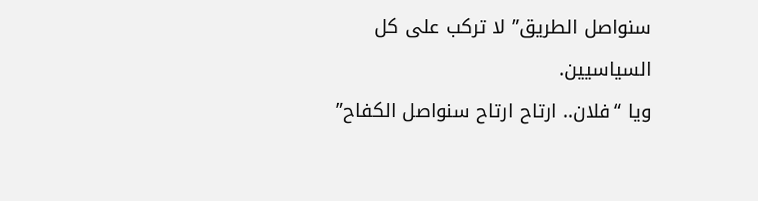سنواصل الطريق” لا تركب على كل السياسيين.
ويا “فلان.. ارتاح ارتاح سنواصل الكفاح”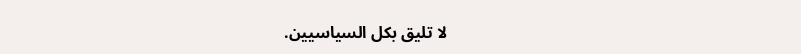لا تليق بكل السياسيين.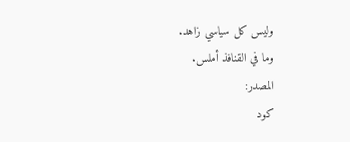وليس كل سياسي زاهد.
وما في القنافذ أملس.
المصدر:
كود